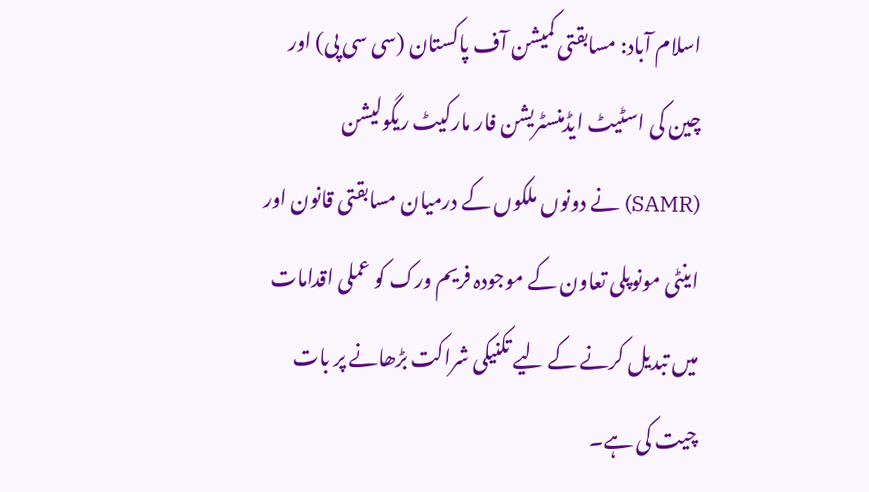اسلام آباد: مسابقتی کمیشن آف پاکستان (سی سی پی) اور چین کی اسٹیٹ ایڈمنسٹریشن فار مارکیٹ ریگولیشن (SAMR) نے دونوں ملکوں کے درمیان مسابقتی قانون اور اینٹی مونوپلی تعاون کے موجودہ فریم ورک کو عملی اقدامات میں تبدیل کرنے کے لیے تکنیکی شراکت بڑھانے پر بات چیت کی ہے۔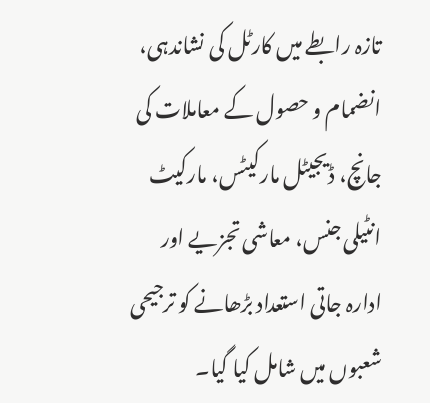تازہ رابطے میں کارٹل کی نشاندہی، انضمام و حصول کے معاملات کی جانچ، ڈیجیٹل مارکیٹس، مارکیٹ انٹیلی جنس، معاشی تجزیے اور ادارہ جاتی استعداد بڑھانے کو ترجیحی شعبوں میں شامل کیا گیا۔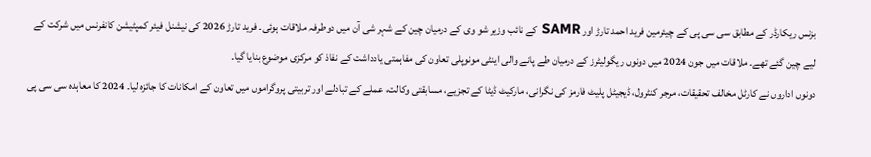بزنس ریکارڈر کے مطابق سی سی پی کے چیئرمین فرید احمد تارڑ اور SAMR کے نائب وزیر شو وی کے درمیان چین کے شہر شی آن میں دوطرفہ ملاقات ہوئی۔ فرید تارڑ 2026 کی نیشنل فیئر کمپٹیشن کانفرنس میں شرکت کے لیے چین گئے تھے۔ ملاقات میں جون 2024 میں دونوں ریگولیٹرز کے درمیان طے پانے والی اینٹی مونوپلی تعاون کی مفاہمتی یادداشت کے نفاذ کو مرکزی موضوع بنایا گیا۔
دونوں اداروں نے کارٹل مخالف تحقیقات، مرجر کنٹرول، ڈیجیٹل پلیٹ فارمز کی نگرانی، مارکیٹ ڈیٹا کے تجزیے، مسابقتی وکالت، عملے کے تبادلے اور تربیتی پروگراموں میں تعاون کے امکانات کا جائزہ لیا۔ 2024 کا معاہدہ سی سی پی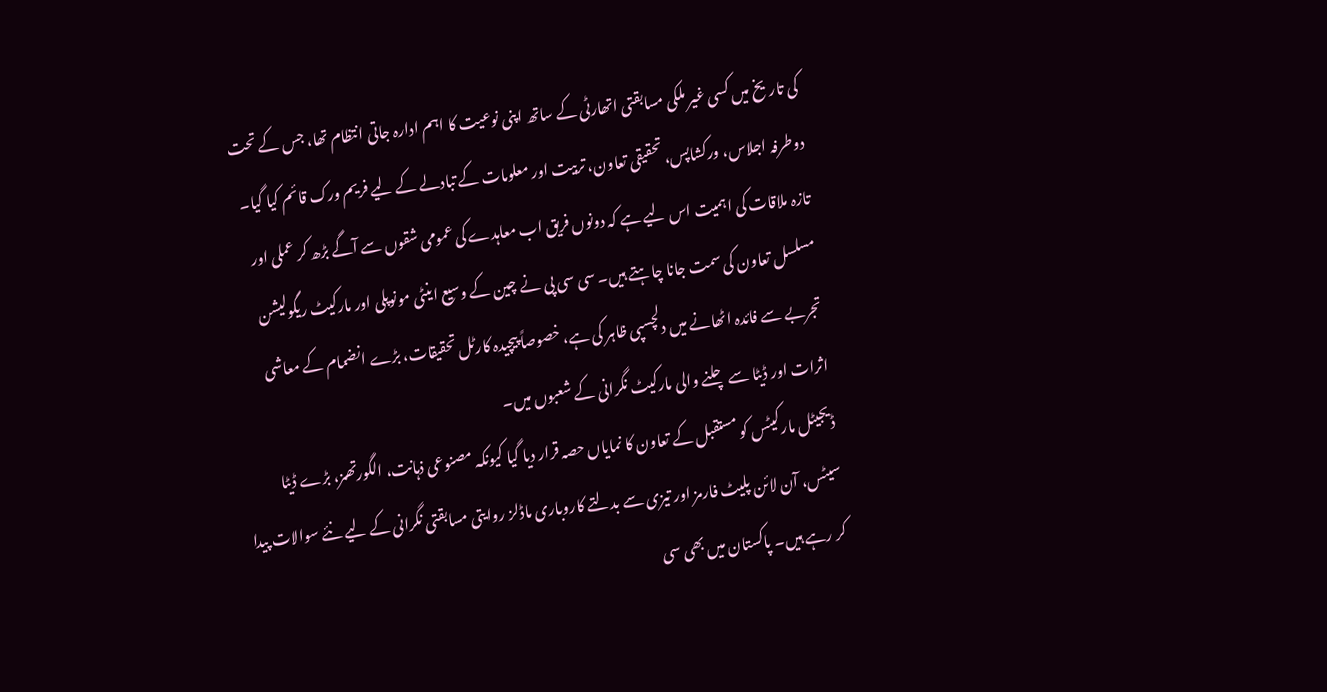کی تاریخ میں کسی غیر ملکی مسابقتی اتھارٹی کے ساتھ اپنی نوعیت کا اہم ادارہ جاتی انتظام تھا، جس کے تحت دوطرفہ اجلاس، ورکشاپس، تحقیقی تعاون، تربیت اور معلومات کے تبادلے کے لیے فریم ورک قائم کیا گیا۔
تازہ ملاقات کی اہمیت اس لیے ہے کہ دونوں فریق اب معاہدے کی عمومی شقوں سے آگے بڑھ کر عملی اور مسلسل تعاون کی سمت جانا چاہتے ہیں۔ سی سی پی نے چین کے وسیع اینٹی مونوپلی اور مارکیٹ ریگولیشن تجربے سے فائدہ اٹھانے میں دلچسپی ظاہر کی ہے، خصوصاً پیچیدہ کارٹل تحقیقات، بڑے انضمام کے معاشی اثرات اور ڈیٹا سے چلنے والی مارکیٹ نگرانی کے شعبوں میں۔
ڈیجیٹل مارکیٹس کو مستقبل کے تعاون کا نمایاں حصہ قرار دیا گیا کیونکہ مصنوعی ذہانت، الگورتھمز، بڑے ڈیٹا سیٹس، آن لائن پلیٹ فارمز اور تیزی سے بدلتے کاروباری ماڈلز روایتی مسابقتی نگرانی کے لیے نئے سوالات پیدا کر رہے ہیں۔ پاکستان میں بھی سی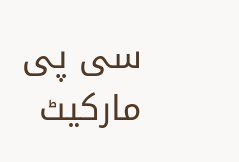سی پی مارکیٹ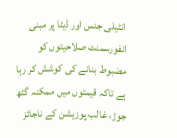انٹیلی جنس اور ڈیٹا پر مبنی انفورسمنٹ صلاحیتوں کو مضبوط بنانے کی کوشش کر رہا ہے تاکہ قیمتوں میں ممکنہ گٹھ جوڑ، غالب پوزیشن کے ناجائز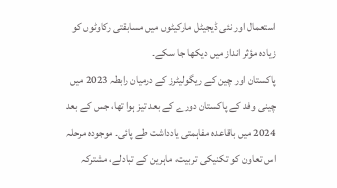استعمال اور نئی ڈیجیٹل مارکیٹوں میں مسابقتی رکاوٹوں کو زیادہ مؤثر انداز میں دیکھا جا سکے۔
پاکستان اور چین کے ریگولیٹرز کے درمیان رابطہ 2023 میں چینی وفد کے پاکستان دورے کے بعد تیز ہوا تھا، جس کے بعد 2024 میں باقاعدہ مفاہمتی یادداشت طے پائی۔ موجودہ مرحلہ اس تعاون کو تکنیکی تربیت، ماہرین کے تبادلے، مشترکہ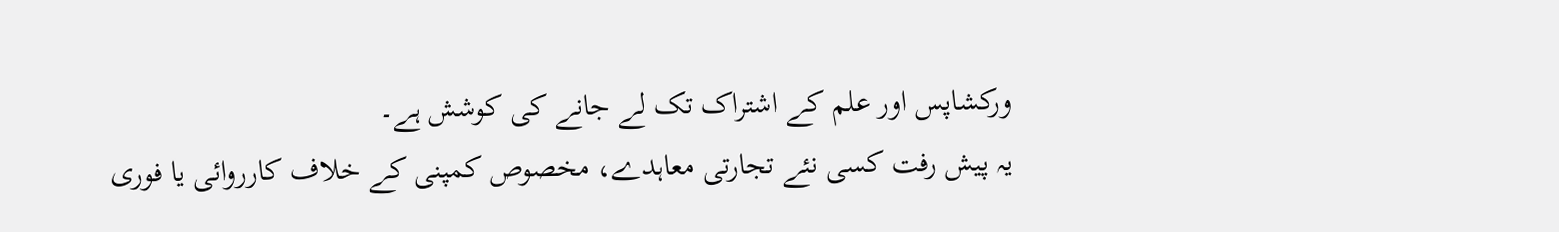ورکشاپس اور علم کے اشتراک تک لے جانے کی کوشش ہے۔
یہ پیش رفت کسی نئے تجارتی معاہدے، مخصوص کمپنی کے خلاف کارروائی یا فوری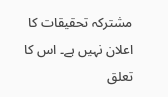مشترکہ تحقیقات کا اعلان نہیں ہے۔ اس کا تعلق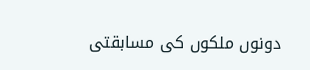دونوں ملکوں کی مسابقتی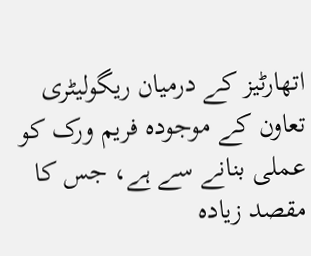اتھارٹیز کے درمیان ریگولیٹری تعاون کے موجودہ فریم ورک کو عملی بنانے سے ہے، جس کا مقصد زیادہ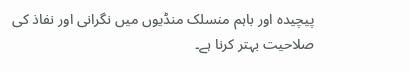پیچیدہ اور باہم منسلک منڈیوں میں نگرانی اور نفاذ کی صلاحیت بہتر کرنا ہے۔